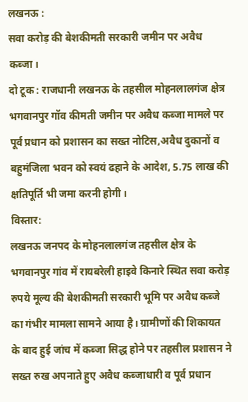लखनऊ :
सवा करोड़ की बेशकीमती सरकारी जमीन पर अवैध कब्जा।
दो टूक : राजधानी लखनऊ के तहसील मोहनलालगंज क्षेत्र भगवानपुर गॉव कीमती जमीन पर अवैध कब्जा मामले पर पूर्व प्रधान को प्रशासन का सख्त नोटिस,अवैध दुकानों व बहुमंजिला भवन को स्वयं ढहाने के आदेश, 5.75 लाख की क्षतिपूर्ति भी जमा करनी होगी।
विस्तार:
लखनऊ जनपद के मोहनलालगंज तहसील क्षेत्र के भगवानपुर गांव में रायबरेली हाइवे किनारे स्थित सवा करोड़ रुपये मूल्य की बेशकीमती सरकारी भूमि पर अवैध कब्जे का गंभीर मामला सामने आया है। ग्रामीणों की शिकायत के बाद हुई जांच में कब्जा सिद्ध होने पर तहसील प्रशासन ने सख्त रुख अपनाते हुए अवैध कब्जाधारी व पूर्व प्रधान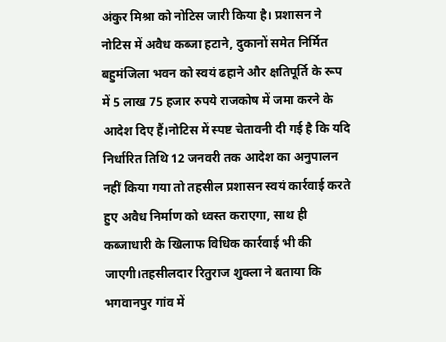अंकुर मिश्रा को नोटिस जारी किया है। प्रशासन ने नोटिस में अवैध कब्जा हटाने, दुकानों समेत निर्मित बहुमंजिला भवन को स्वयं ढहाने और क्षतिपूर्ति के रूप में 5 लाख 75 हजार रुपये राजकोष में जमा करने के आदेश दिए हैं।नोटिस में स्पष्ट चेतावनी दी गई है कि यदि निर्धारित तिथि 12 जनवरी तक आदेश का अनुपालन नहीं किया गया तो तहसील प्रशासन स्वयं कार्रवाई करते हुए अवैध निर्माण को ध्वस्त कराएगा, साथ ही कब्जाधारी के खिलाफ विधिक कार्रवाई भी की जाएगी।तहसीलदार रितुराज शुक्ला ने बताया कि भगवानपुर गांव में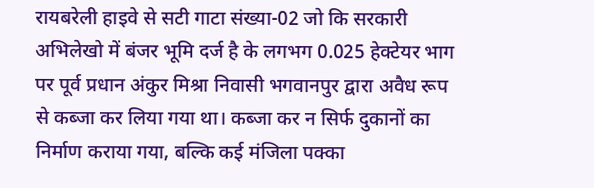रायबरेली हाइवे से सटी गाटा संख्या-02 जो कि सरकारी अभिलेखो में बंजर भूमि दर्ज है के लगभग 0.025 हेक्टेयर भाग पर पूर्व प्रधान अंकुर मिश्रा निवासी भगवानपुर द्वारा अवैध रूप से कब्जा कर लिया गया था। कब्जा कर न सिर्फ दुकानों का निर्माण कराया गया, बल्कि कई मंजिला पक्का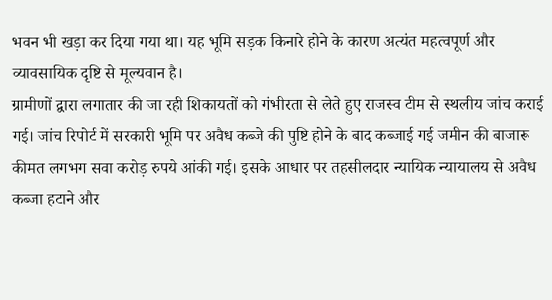भवन भी खड़ा कर दिया गया था। यह भूमि सड़क किनारे होने के कारण अत्यंत महत्वपूर्ण और व्यावसायिक दृष्टि से मूल्यवान है।
ग्रामीणों द्वारा लगातार की जा रही शिकायतों को गंभीरता से लेते हुए राजस्व टीम से स्थलीय जांच कराई गई। जांच रिपोर्ट में सरकारी भूमि पर अवैध कब्जे की पुष्टि होने के बाद कब्जाई गई जमीन की बाजारू कीमत लगभग सवा करोड़ रुपये आंकी गई। इसके आधार पर तहसीलदार न्यायिक न्यायालय से अवैध कब्जा हटाने और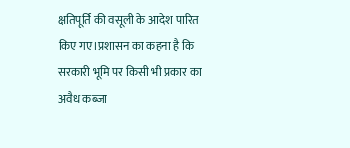क्षतिपूर्ति की वसूली के आदेश पारित किए गए।प्रशासन का कहना है कि सरकारी भूमि पर किसी भी प्रकार का अवैध कब्जा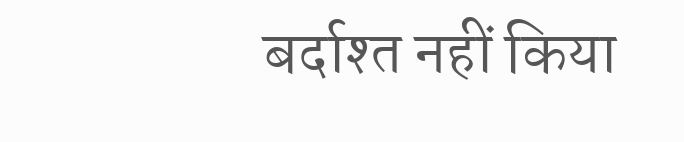बर्दाश्त नहीं किया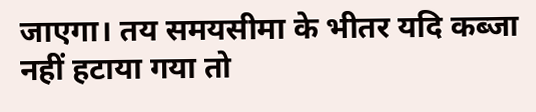जाएगा। तय समयसीमा के भीतर यदि कब्जा नहीं हटाया गया तो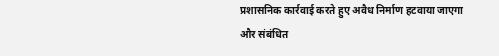प्रशासनिक कार्रवाई करते हुए अवैध निर्माण हटवाया जाएगा और संबंधित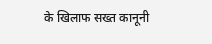के खिलाफ सख्त कानूनी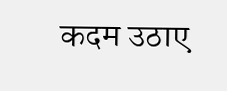कदम उठाए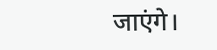जाएंगे।